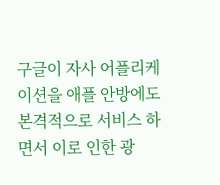구글이 자사 어플리케이션을 애플 안방에도 본격적으로 서비스 하면서 이로 인한 광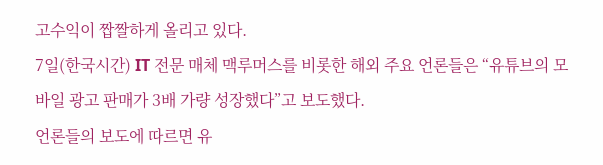고수익이 짭짤하게 올리고 있다.
7일(한국시간) IT 전문 매체 맥루머스를 비롯한 해외 주요 언론들은 “유튜브의 모바일 광고 판매가 3배 가량 성장했다”고 보도했다.
언론들의 보도에 따르면 유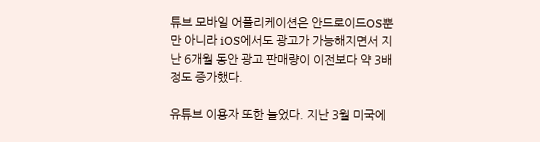튜브 모바일 어플리케이션은 안드로이드OS뿐만 아니라 iOS에서도 광고가 가능해지면서 지난 6개월 동안 광고 판매량이 이전보다 약 3배 정도 증가했다.

유튜브 이용자 또한 늘었다. 지난 3월 미국에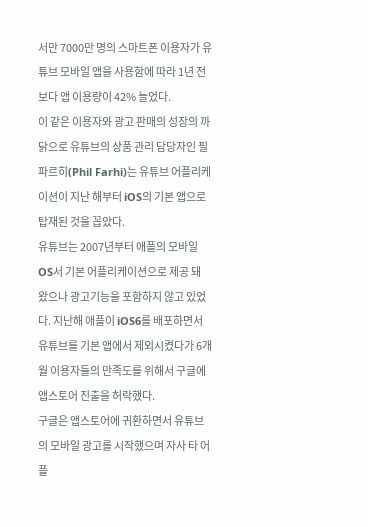서만 7000만 명의 스마트폰 이용자가 유튜브 모바일 앱을 사용함에 따라 1년 전보다 앱 이용량이 42% 늘었다.
이 같은 이용자와 광고 판매의 성장의 까닭으로 유튜브의 상품 관리 담당자인 필 파르히(Phil Farhi)는 유튜브 어플리케이션이 지난 해부터 iOS의 기본 앱으로 탑재된 것을 꼽았다.
유튜브는 2007년부터 애플의 모바일 OS서 기본 어플리케이션으로 제공 돼 왔으나 광고기능을 포함하지 않고 있었다. 지난해 애플이 iOS6를 배포하면서 유튜브를 기본 앱에서 제외시켰다가 6개월 이용자들의 만족도를 위해서 구글에 앱스토어 진출을 허락했다.
구글은 앱스토어에 귀환하면서 유튜브의 모바일 광고를 시작했으며 자사 타 어플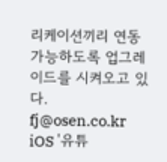리케이션끼리 연동가능하도록 업그레이드를 시켜오고 있다.
fj@osen.co.kr
iOS '유튜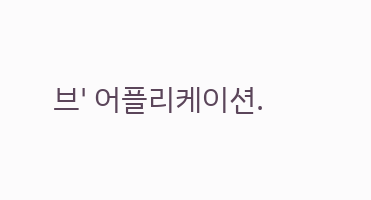브' 어플리케이션.